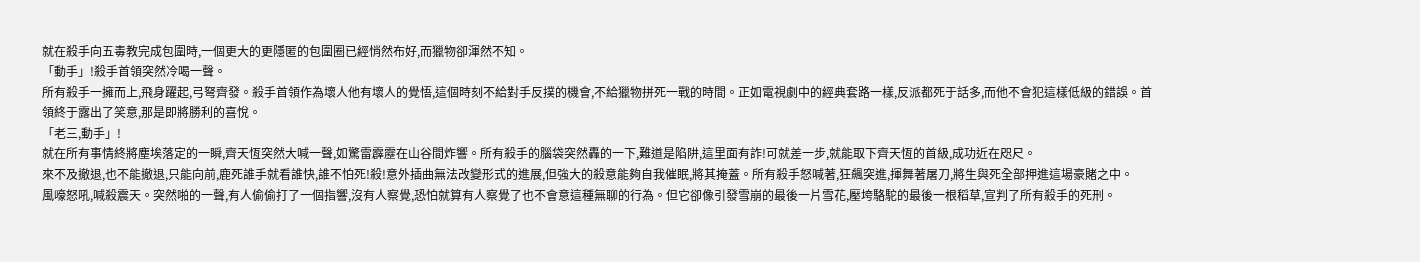就在殺手向五毒教完成包圍時,一個更大的更隱匿的包圍圈已經悄然布好,而獵物卻渾然不知。
「動手」!殺手首領突然冷喝一聲。
所有殺手一擁而上,飛身躍起,弓弩齊發。殺手首領作為壞人他有壞人的覺悟,這個時刻不給對手反撲的機會,不給獵物拼死一戰的時間。正如電視劇中的經典套路一樣,反派都死于話多,而他不會犯這樣低級的錯誤。首領終于露出了笑意,那是即將勝利的喜悅。
「老三,動手」!
就在所有事情終將塵埃落定的一瞬,齊天恆突然大喊一聲,如驚雷霹靂在山谷間炸響。所有殺手的腦袋突然轟的一下,難道是陷阱,這里面有詐!可就差一步,就能取下齊天恆的首級,成功近在咫尺。
來不及撤退,也不能撤退,只能向前,鹿死誰手就看誰快,誰不怕死!殺!意外插曲無法改變形式的進展,但強大的殺意能夠自我催眠,將其掩蓋。所有殺手怒喊著,狂飆突進,揮舞著屠刀,將生與死全部押進這場豪賭之中。
風嚎怒吼,喊殺震天。突然啪的一聲,有人偷偷打了一個指響,沒有人察覺,恐怕就算有人察覺了也不會意這種無聊的行為。但它卻像引發雪崩的最後一片雪花,壓垮駱駝的最後一根稻草,宣判了所有殺手的死刑。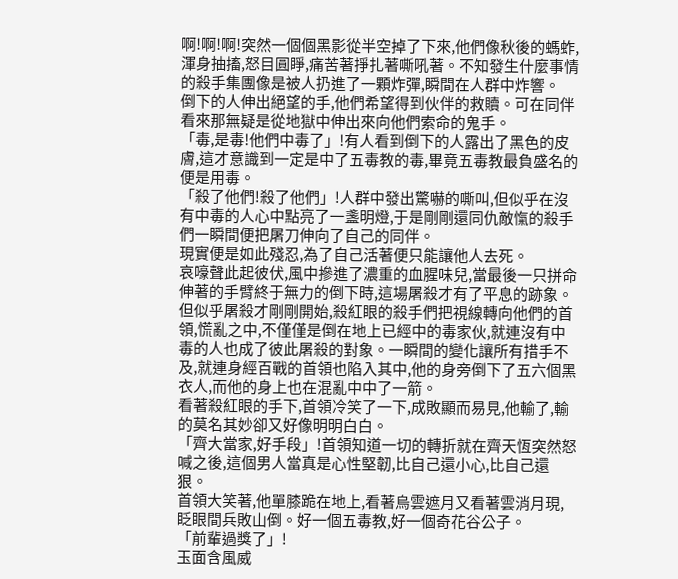啊!啊!啊!突然一個個黑影從半空掉了下來,他們像秋後的螞蚱,渾身抽搐,怒目圓睜,痛苦著掙扎著嘶吼著。不知發生什麼事情的殺手集團像是被人扔進了一顆炸彈,瞬間在人群中炸響。
倒下的人伸出絕望的手,他們希望得到伙伴的救贖。可在同伴看來那無疑是從地獄中伸出來向他們索命的鬼手。
「毒,是毒!他們中毒了」!有人看到倒下的人露出了黑色的皮膚,這才意識到一定是中了五毒教的毒,畢竟五毒教最負盛名的便是用毒。
「殺了他們!殺了他們」!人群中發出驚嚇的嘶叫,但似乎在沒有中毒的人心中點亮了一盞明燈,于是剛剛還同仇敵愾的殺手們一瞬間便把屠刀伸向了自己的同伴。
現實便是如此殘忍,為了自己活著便只能讓他人去死。
哀嚎聲此起彼伏,風中摻進了濃重的血腥味兒,當最後一只拼命伸著的手臂終于無力的倒下時,這場屠殺才有了平息的跡象。但似乎屠殺才剛剛開始,殺紅眼的殺手們把視線轉向他們的首領,慌亂之中,不僅僅是倒在地上已經中的毒家伙,就連沒有中毒的人也成了彼此屠殺的對象。一瞬間的變化讓所有措手不及,就連身經百戰的首領也陷入其中,他的身旁倒下了五六個黑衣人,而他的身上也在混亂中中了一箭。
看著殺紅眼的手下,首領冷笑了一下,成敗顯而易見,他輸了,輸的莫名其妙卻又好像明明白白。
「齊大當家,好手段」!首領知道一切的轉折就在齊天恆突然怒喊之後,這個男人當真是心性堅韌,比自己還小心,比自己還狠。
首領大笑著,他單膝跪在地上,看著烏雲遮月又看著雲消月現,眨眼間兵敗山倒。好一個五毒教,好一個奇花谷公子。
「前輩過獎了」!
玉面含風威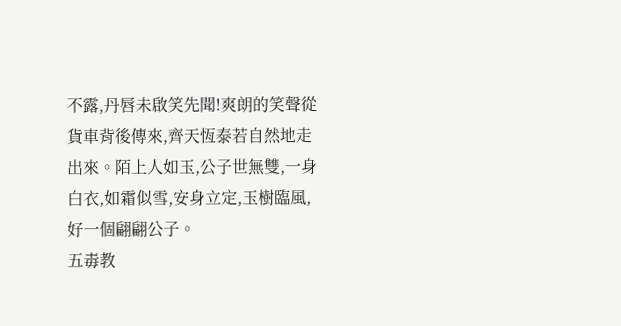不露,丹唇未啟笑先聞!爽朗的笑聲從貨車背後傳來,齊天恆泰若自然地走出來。陌上人如玉,公子世無雙,一身白衣,如霜似雪,安身立定,玉樹臨風,好一個翩翩公子。
五毒教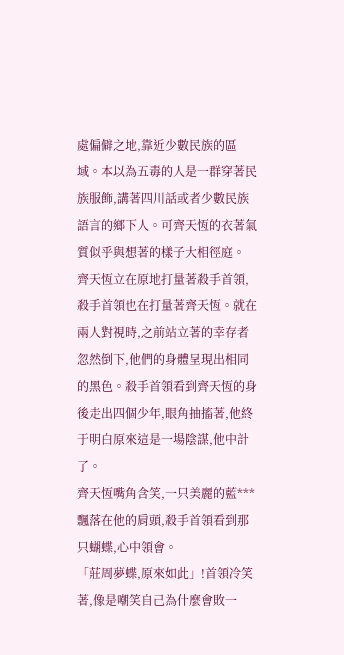處偏僻之地,靠近少數民族的區域。本以為五毒的人是一群穿著民族服飾,講著四川話或者少數民族語言的鄉下人。可齊天恆的衣著氣質似乎與想著的樣子大相徑庭。
齊天恆立在原地打量著殺手首領,殺手首領也在打量著齊天恆。就在兩人對視時,之前站立著的幸存者忽然倒下,他們的身體呈現出相同的黑色。殺手首領看到齊天恆的身後走出四個少年,眼角抽搐著,他終于明白原來這是一場陰謀,他中計了。
齊天恆嘴角含笑,一只美麗的藍***飄落在他的肩頭,殺手首領看到那只蝴蝶,心中領會。
「莊周夢蝶,原來如此」!首領冷笑著,像是嘲笑自己為什麼會敗一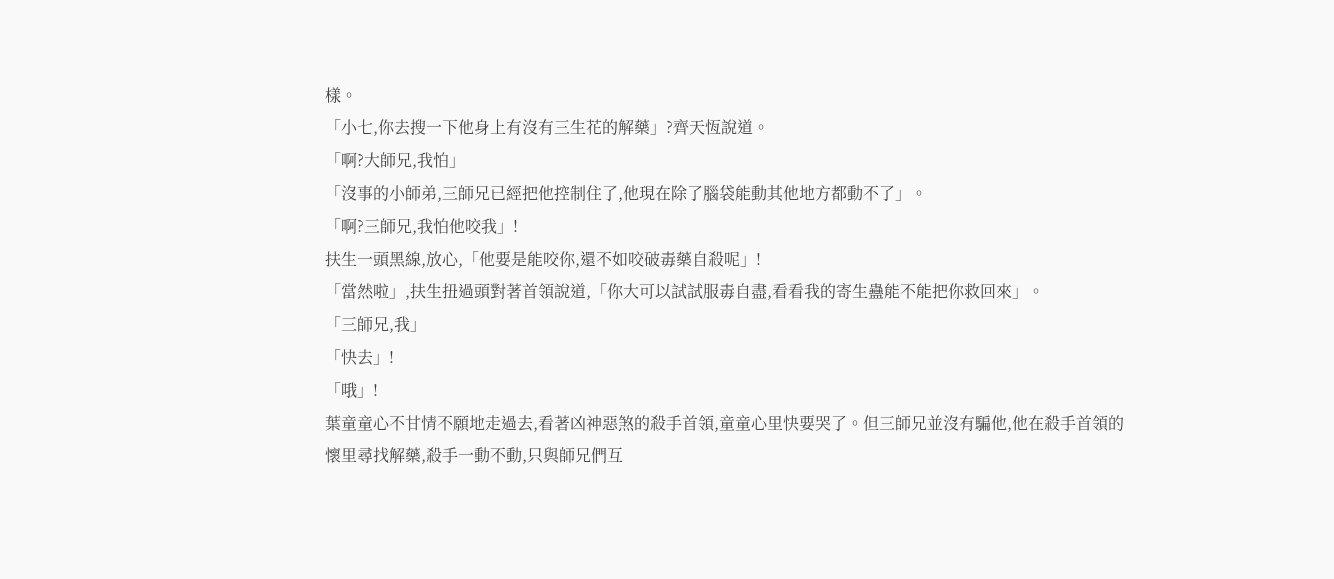樣。
「小七,你去搜一下他身上有沒有三生花的解藥」?齊天恆說道。
「啊?大師兄,我怕」
「沒事的小師弟,三師兄已經把他控制住了,他現在除了腦袋能動其他地方都動不了」。
「啊?三師兄,我怕他咬我」!
扶生一頭黑線,放心,「他要是能咬你,還不如咬破毒藥自殺呢」!
「當然啦」,扶生扭過頭對著首領說道,「你大可以試試服毒自盡,看看我的寄生蠱能不能把你救回來」。
「三師兄,我」
「快去」!
「哦」!
葉童童心不甘情不願地走過去,看著凶神惡煞的殺手首領,童童心里快要哭了。但三師兄並沒有騙他,他在殺手首領的懷里尋找解藥,殺手一動不動,只與師兄們互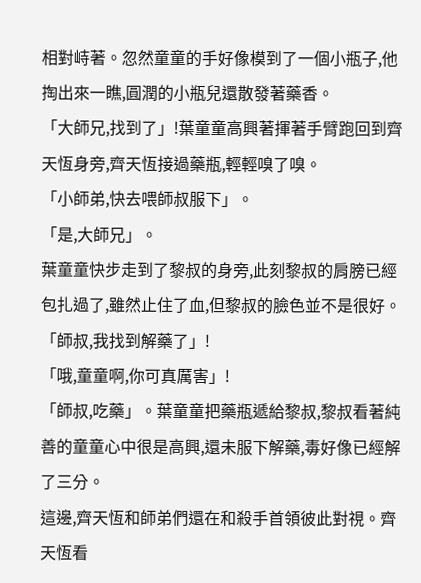相對峙著。忽然童童的手好像模到了一個小瓶子,他掏出來一瞧,圓潤的小瓶兒還散發著藥香。
「大師兄,找到了」!葉童童高興著揮著手臂跑回到齊天恆身旁,齊天恆接過藥瓶,輕輕嗅了嗅。
「小師弟,快去喂師叔服下」。
「是,大師兄」。
葉童童快步走到了黎叔的身旁,此刻黎叔的肩膀已經包扎過了,雖然止住了血,但黎叔的臉色並不是很好。
「師叔,我找到解藥了」!
「哦,童童啊,你可真厲害」!
「師叔,吃藥」。葉童童把藥瓶遞給黎叔,黎叔看著純善的童童心中很是高興,還未服下解藥,毒好像已經解了三分。
這邊,齊天恆和師弟們還在和殺手首領彼此對視。齊天恆看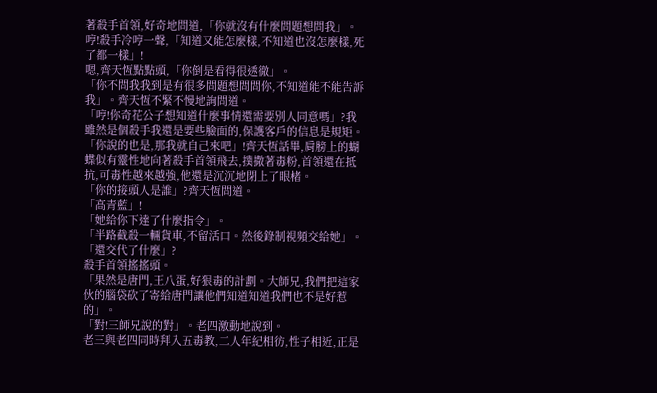著殺手首領,好奇地問道,「你就沒有什麼問題想問我」。
哼!殺手冷哼一聲,「知道又能怎麼樣,不知道也沒怎麼樣,死了都一樣」!
嗯,齊天恆點點頭,「你倒是看得很透徹」。
「你不問我我到是有很多問題想問問你,不知道能不能告訴我」。齊天恆不緊不慢地詢問道。
「哼!你奇花公子想知道什麼事情還需要別人同意嗎」?我雖然是個殺手我還是要些臉面的,保護客戶的信息是規矩。
「你說的也是,那我就自己來吧」!齊天恆話畢,肩膀上的蝴蝶似有靈性地向著殺手首領飛去,撲撒著毒粉,首領還在抵抗,可毒性越來越強,他還是沉沉地閉上了眼楮。
「你的接頭人是誰」?齊天恆問道。
「高青藍」!
「她給你下達了什麼指令」。
「半路截殺一輛貨車,不留活口。然後錄制視頻交給她」。
「還交代了什麼」?
殺手首領搖搖頭。
「果然是唐門,王八蛋,好狠毒的計劃。大師兄,我們把這家伙的腦袋砍了寄給唐門讓他們知道知道我們也不是好惹的」。
「對!三師兄說的對」。老四激動地說到。
老三與老四同時拜入五毒教,二人年紀相彷,性子相近,正是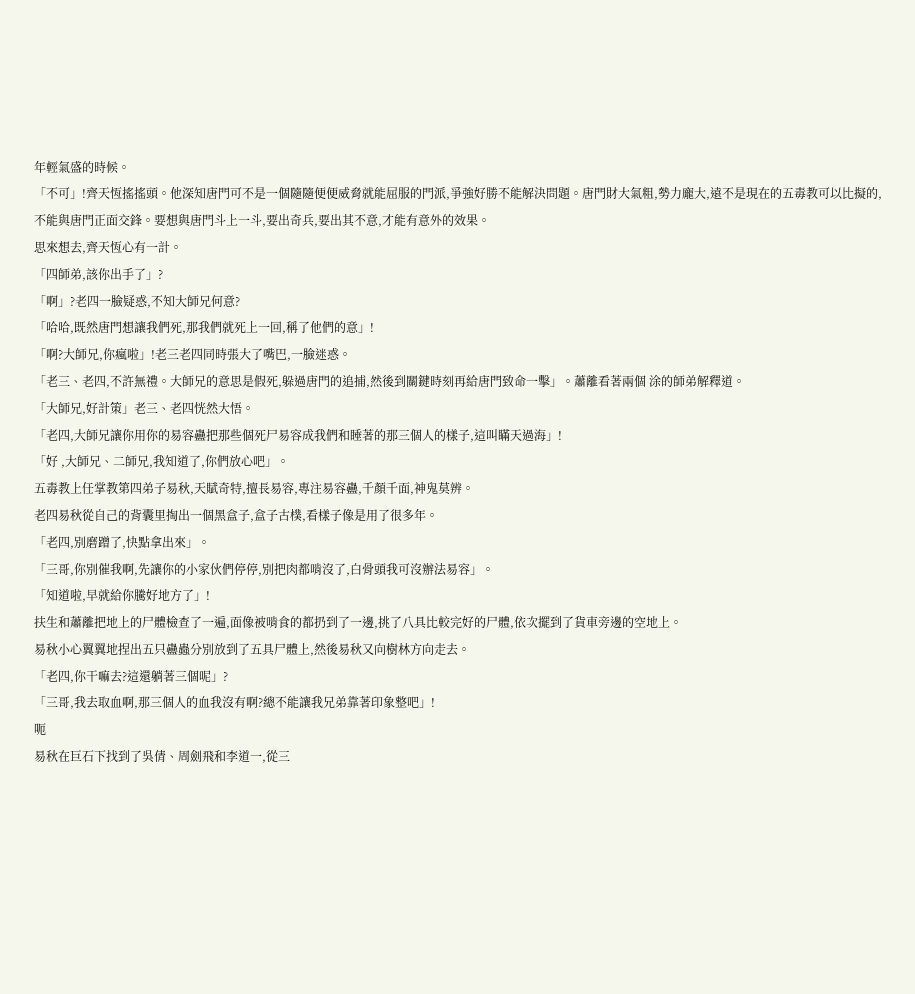年輕氣盛的時候。
「不可」!齊天恆搖搖頭。他深知唐門可不是一個隨隨便便威脅就能屈服的門派,爭強好勝不能解決問題。唐門財大氣粗,勢力龐大,遠不是現在的五毒教可以比擬的,不能與唐門正面交鋒。要想與唐門斗上一斗,要出奇兵,要出其不意,才能有意外的效果。
思來想去,齊天恆心有一計。
「四師弟,該你出手了」?
「啊」?老四一臉疑惑,不知大師兄何意?
「哈哈,既然唐門想讓我們死,那我們就死上一回,稱了他們的意」!
「啊?大師兄,你瘋啦」!老三老四同時張大了嘴巴,一臉迷惑。
「老三、老四,不許無禮。大師兄的意思是假死,躲過唐門的追捕,然後到關鍵時刻再給唐門致命一擊」。蕭離看著兩個 涂的師弟解釋道。
「大師兄,好計策」老三、老四恍然大悟。
「老四,大師兄讓你用你的易容蠱把那些個死尸易容成我們和睡著的那三個人的樣子,這叫瞞天過海」!
「好 ,大師兄、二師兄,我知道了,你們放心吧」。
五毒教上任掌教第四弟子易秋,天賦奇特,擅長易容,專注易容蠱,千顏千面,神鬼莫辨。
老四易秋從自己的背囊里掏出一個黑盒子,盒子古樸,看樣子像是用了很多年。
「老四,別磨蹭了,快點拿出來」。
「三哥,你別催我啊,先讓你的小家伙們停停,別把肉都啃沒了,白骨頭我可沒辦法易容」。
「知道啦,早就給你騰好地方了」!
扶生和蕭離把地上的尸體檢查了一遍,面像被啃食的都扔到了一邊,挑了八具比較完好的尸體,依次擺到了貨車旁邊的空地上。
易秋小心翼翼地捏出五只蠱蟲分別放到了五具尸體上,然後易秋又向樹林方向走去。
「老四,你干嘛去?這還躺著三個呢」?
「三哥,我去取血啊,那三個人的血我沒有啊?總不能讓我兄弟靠著印象整吧」!
呃
易秋在巨石下找到了吳倩、周劍飛和李道一,從三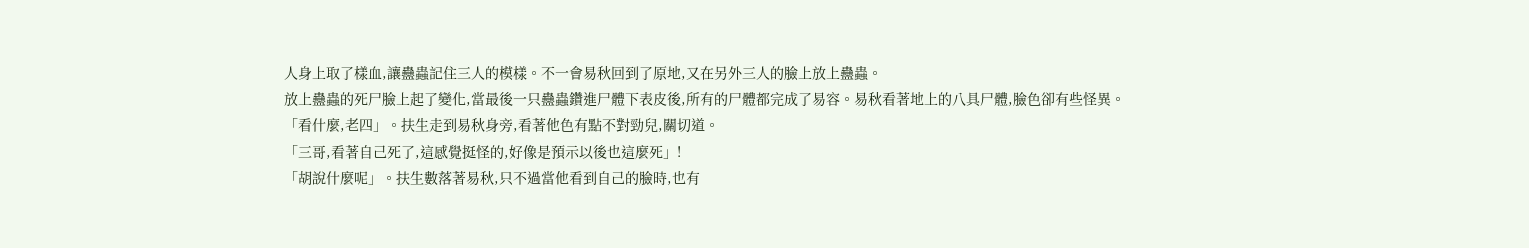人身上取了樣血,讓蠱蟲記住三人的模樣。不一會易秋回到了原地,又在另外三人的臉上放上蠱蟲。
放上蠱蟲的死尸臉上起了變化,當最後一只蠱蟲鑽進尸體下表皮後,所有的尸體都完成了易容。易秋看著地上的八具尸體,臉色卻有些怪異。
「看什麼,老四」。扶生走到易秋身旁,看著他色有點不對勁兒,關切道。
「三哥,看著自己死了,這感覺挺怪的,好像是預示以後也這麼死」!
「胡說什麼呢」。扶生數落著易秋,只不過當他看到自己的臉時,也有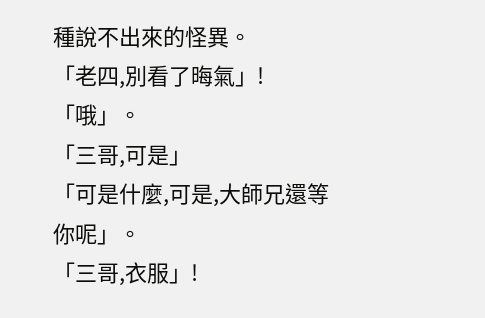種說不出來的怪異。
「老四,別看了晦氣」!
「哦」。
「三哥,可是」
「可是什麼,可是,大師兄還等你呢」。
「三哥,衣服」!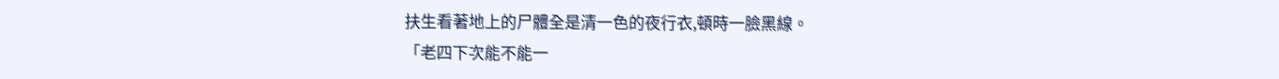扶生看著地上的尸體全是清一色的夜行衣,頓時一臉黑線。
「老四下次能不能一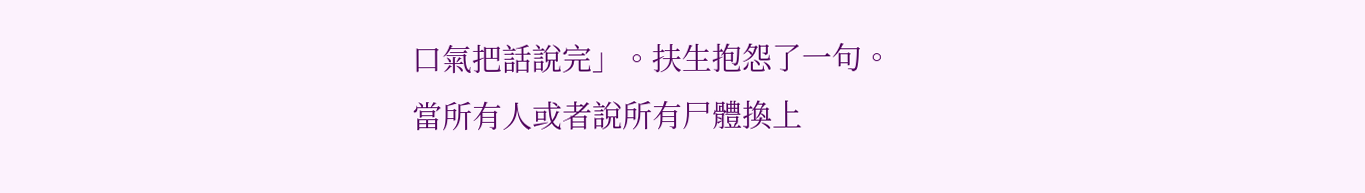口氣把話說完」。扶生抱怨了一句。
當所有人或者說所有尸體換上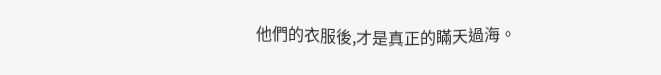他們的衣服後,才是真正的瞞天過海。